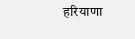हरियाणा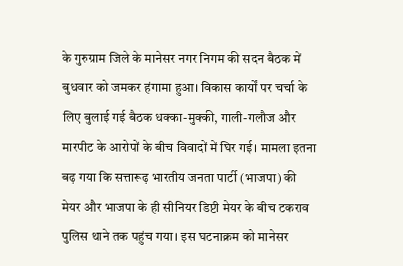के गुरुग्राम जिले के मानेसर नगर निगम की सदन बैठक में बुधवार को जमकर हंगामा हुआ। विकास कार्यों पर चर्चा के लिए बुलाई गई बैठक धक्का-मुक्की, गाली-गलौज और मारपीट के आरोपों के बीच विवादों में घिर गई। मामला इतना बढ़ गया कि सत्तारूढ़ भारतीय जनता पार्टी (भाजपा) की मेयर और भाजपा के ही सीनियर डिप्टी मेयर के बीच टकराव पुलिस थाने तक पहुंच गया। इस घटनाक्रम को मानेसर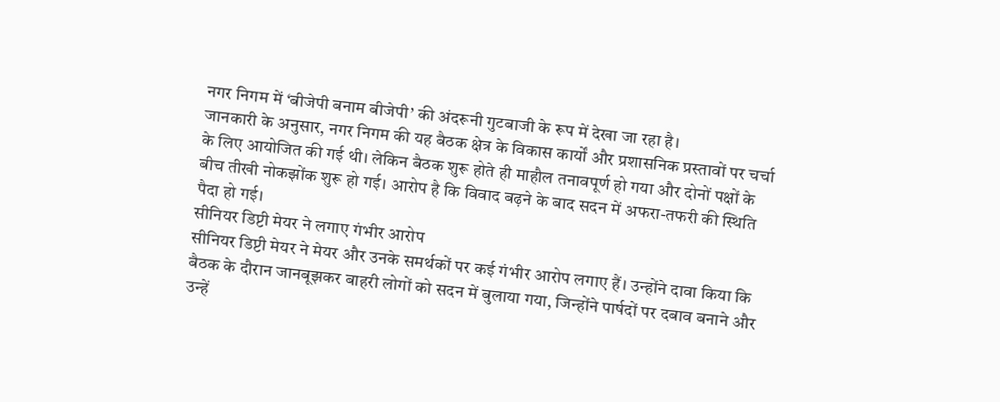नगर निगम में ‘बीजेपी बनाम बीजेपी’ की अंदरूनी गुटबाजी के रूप में देखा जा रहा है।
जानकारी के अनुसार, नगर निगम की यह बैठक क्षेत्र के विकास कार्यों और प्रशासनिक प्रस्तावों पर चर्चा के लिए आयोजित की गई थी। लेकिन बैठक शुरू होते ही माहौल तनावपूर्ण हो गया और दोनों पक्षों के बीच तीखी नोकझोंक शुरू हो गई। आरोप है कि विवाद बढ़ने के बाद सदन में अफरा-तफरी की स्थिति पैदा हो गई।
सीनियर डिप्टी मेयर ने लगाए गंभीर आरोप
सीनियर डिप्टी मेयर ने मेयर और उनके समर्थकों पर कई गंभीर आरोप लगाए हैं। उन्होंने दावा किया कि बैठक के दौरान जानबूझकर बाहरी लोगों को सदन में बुलाया गया, जिन्होंने पार्षदों पर दबाव बनाने और उन्हें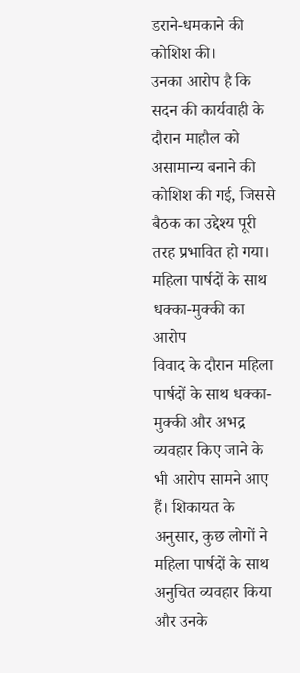डराने-धमकाने की कोशिश की।
उनका आरोप है कि सदन की कार्यवाही के दौरान माहौल को असामान्य बनाने की कोशिश की गई, जिससे बैठक का उद्देश्य पूरी तरह प्रभावित हो गया।
महिला पार्षदों के साथ धक्का-मुक्की का आरोप
विवाद के दौरान महिला पार्षदों के साथ धक्का-मुक्की और अभद्र व्यवहार किए जाने के भी आरोप सामने आए हैं। शिकायत के अनुसार, कुछ लोगों ने महिला पार्षदों के साथ अनुचित व्यवहार किया और उनके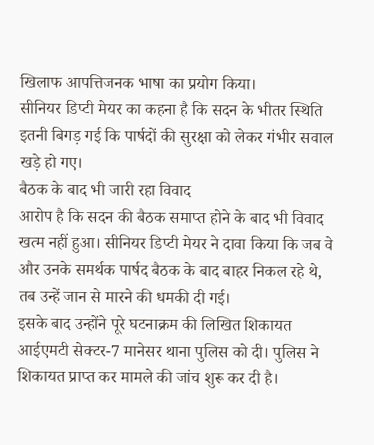खिलाफ आपत्तिजनक भाषा का प्रयोग किया।
सीनियर डिप्टी मेयर का कहना है कि सदन के भीतर स्थिति इतनी बिगड़ गई कि पार्षदों की सुरक्षा को लेकर गंभीर सवाल खड़े हो गए।
बैठक के बाद भी जारी रहा विवाद
आरोप है कि सदन की बैठक समाप्त होने के बाद भी विवाद खत्म नहीं हुआ। सीनियर डिप्टी मेयर ने दावा किया कि जब वे और उनके समर्थक पार्षद बैठक के बाद बाहर निकल रहे थे, तब उन्हें जान से मारने की धमकी दी गई।
इसके बाद उन्होंने पूरे घटनाक्रम की लिखित शिकायत आईएमटी सेक्टर-7 मानेसर थाना पुलिस को दी। पुलिस ने शिकायत प्राप्त कर मामले की जांच शुरू कर दी है।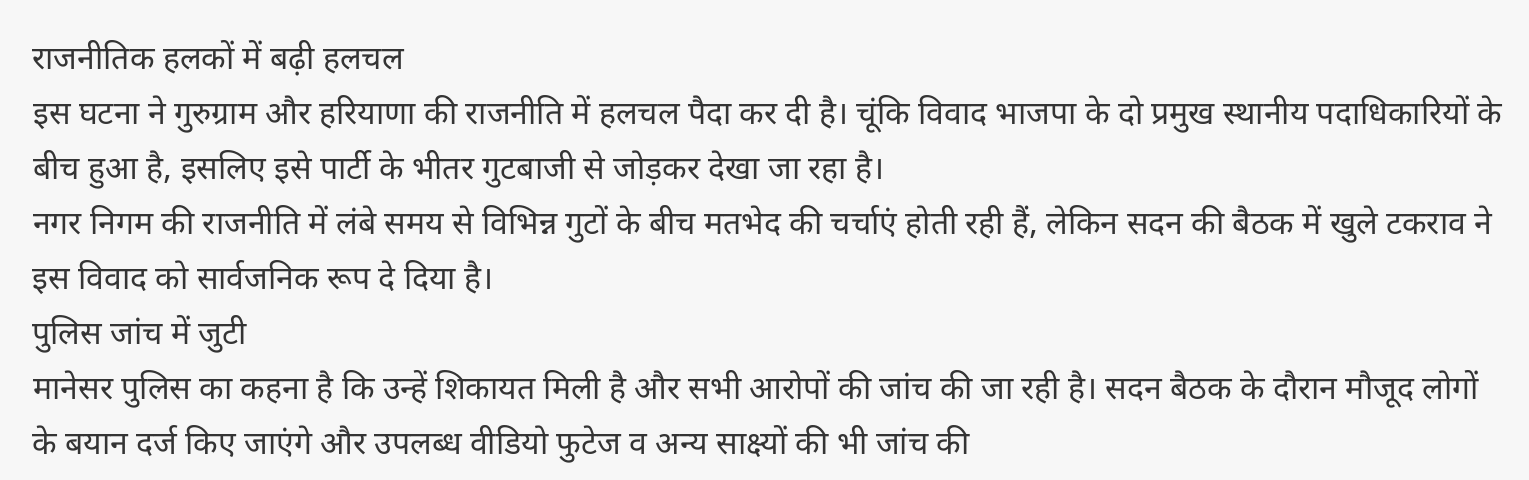राजनीतिक हलकों में बढ़ी हलचल
इस घटना ने गुरुग्राम और हरियाणा की राजनीति में हलचल पैदा कर दी है। चूंकि विवाद भाजपा के दो प्रमुख स्थानीय पदाधिकारियों के बीच हुआ है, इसलिए इसे पार्टी के भीतर गुटबाजी से जोड़कर देखा जा रहा है।
नगर निगम की राजनीति में लंबे समय से विभिन्न गुटों के बीच मतभेद की चर्चाएं होती रही हैं, लेकिन सदन की बैठक में खुले टकराव ने इस विवाद को सार्वजनिक रूप दे दिया है।
पुलिस जांच में जुटी
मानेसर पुलिस का कहना है कि उन्हें शिकायत मिली है और सभी आरोपों की जांच की जा रही है। सदन बैठक के दौरान मौजूद लोगों के बयान दर्ज किए जाएंगे और उपलब्ध वीडियो फुटेज व अन्य साक्ष्यों की भी जांच की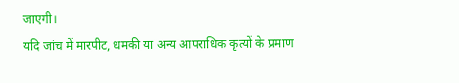जाएगी।
यदि जांच में मारपीट, धमकी या अन्य आपराधिक कृत्यों के प्रमाण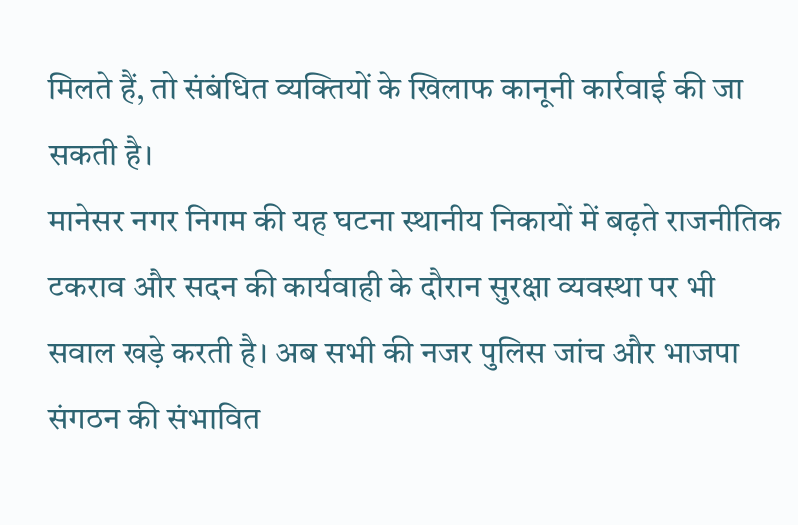मिलते हैं, तो संबंधित व्यक्तियों के खिलाफ कानूनी कार्रवाई की जा सकती है।
मानेसर नगर निगम की यह घटना स्थानीय निकायों में बढ़ते राजनीतिक टकराव और सदन की कार्यवाही के दौरान सुरक्षा व्यवस्था पर भी सवाल खड़े करती है। अब सभी की नजर पुलिस जांच और भाजपा संगठन की संभावित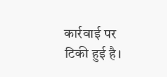कार्रवाई पर टिकी हुई है।